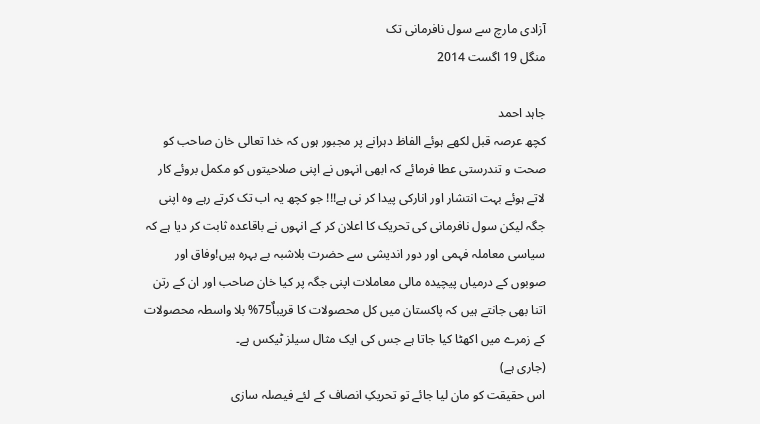آزادی مارچ سے سول نافرمانی تک
منگل 19 اگست 2014

جاہد احمد
کچھ عرصہ قبل لکھے ہوئے الفاظ دہرانے پر مجبور ہوں کہ خدا تعالی خان صاحب کو صحت و تندرستی عطا فرمائے کہ ابھی انہوں نے اپنی صلاحیتوں کو مکمل بروئے کار لاتے ہوئے بہت انتشار اور انارکی پیدا کر نی ہے!!! جو کچھ یہ اب تک کرتے رہے وہ اپنی جگہ لیکن سول نافرمانی کی تحریک کا اعلان کر کے انہوں نے باقاعدہ ثابت کر دیا ہے کہ سیاسی معاملہ فہمی اور دور اندیشی سے حضرت بلاشبہ بے بہرہ ہیں!وفاق اور صوبوں کے درمیاں پیچیدہ مالی معاملات اپنی جگہ پر کیا خان صاحب اور ان کے رتن اتنا بھی جانتے ہیں کہ پاکستان میں کل محصولات کا قریباٌ75% بلا واسطہ محصولات کے زمرے میں اکھٹا کیا جاتا ہے جس کی ایک مثال سیلز ٹیکس ہے۔
(جاری ہے)
اس حقیقت کو مان لیا جائے تو تحریکِ انصاف کے لئے فیصلہ سازی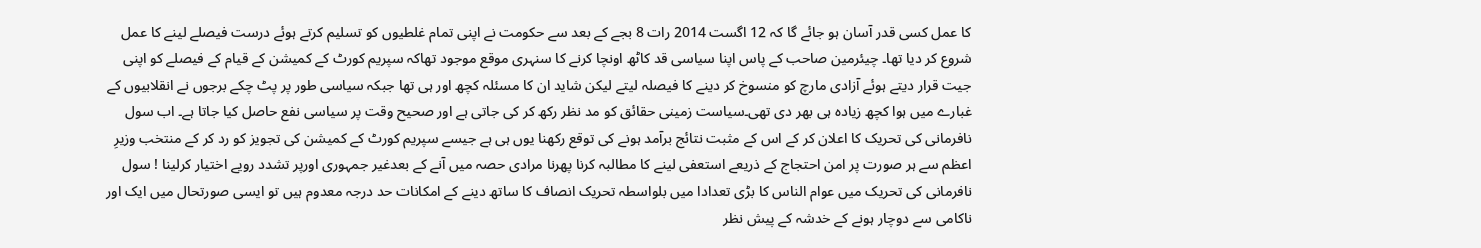کا عمل کسی قدر آسان ہو جائے گا کہ 12 اگست 2014 رات 8 بجے کے بعد سے حکومت نے اپنی تمام غلطیوں کو تسلیم کرتے ہوئے درست فیصلے لینے کا عمل شروع کر دیا تھا۔ چیئرمین صاحب کے پاس اپنا سیاسی قد کاٹھ اونچا کرنے کا سنہری موقع موجود تھاکہ سپریم کورٹ کے کمیشن کے قیام کے فیصلے کو اپنی جیت قرار دیتے ہوئے آزادی مارچ کو منسوخ کر دینے کا فیصلہ لیتے لیکن شاید ان کا مسئلہ کچھ اور ہی تھا جبکہ سیاسی طور پر پٹ چکے برجوں نے انقلابیوں کے غبارے میں ہوا کچھ زیادہ ہی بھر دی تھی۔سیاست زمینی حقائق کو مد نظر رکھ کر کی جاتی ہے اور صحیح وقت پر سیاسی نفع حاصل کیا جاتا ہے۔ اب سول نافرمانی کی تحریک کا اعلان کر کے اس کے مثبت نتائج برآمد ہونے کی توقع رکھنا یوں ہی ہے جیسے سپریم کورٹ کے کمیشن کی تجویز کو رد کر کے منتخب وزیرِ اعظم سے ہر صورت پر امن احتجاج کے ذریعے استعفی لینے کا مطالبہ کرنا پھرنا مرادی حصہ میں آنے کے بعدغیر جمہوری اورپر تشدد رویے اختیار کرلینا ! سول نافرمانی کی تحریک میں عوام الناس کا بڑی تعدادا میں بلواسطہ تحریک انصاف کا ساتھ دینے کے امکانات حد درجہ معدوم ہیں تو ایسی صورتحال میں ایک اور ناکامی سے دوچار ہونے کے خدشہ کے پیش نظر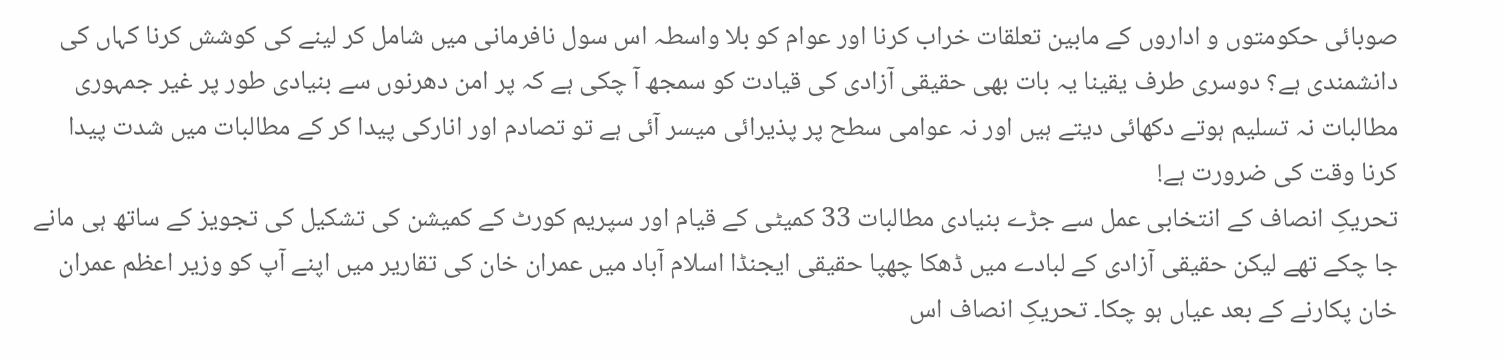صوبائی حکومتوں و اداروں کے مابین تعلقات خراب کرنا اور عوام کو بلا واسطہ اس سول نافرمانی میں شامل کر لینے کی کوشش کرنا کہاں کی دانشمندی ہے؟ دوسری طرف یقینا یہ بات بھی حقیقی آزادی کی قیادت کو سمجھ آ چکی ہے کہ پر امن دھرنوں سے بنیادی طور پر غیر جمہوری مطالبات نہ تسلیم ہوتے دکھائی دیتے ہیں اور نہ عوامی سطح پر پذیرائی میسر آئی ہے تو تصادم اور انارکی پیدا کر کے مطالبات میں شدت پیدا کرنا وقت کی ضرورت ہے!
تحریکِ انصاف کے انتخابی عمل سے جڑے بنیادی مطالبات 33 کمیٹی کے قیام اور سپریم کورٹ کے کمیشن کی تشکیل کی تجویز کے ساتھ ہی مانے جا چکے تھے لیکن حقیقی آزادی کے لبادے میں ڈھکا چھپا حقیقی ایجنڈا اسلام آباد میں عمران خان کی تقاریر میں اپنے آپ کو وزیر اعظم عمران خان پکارنے کے بعد عیاں ہو چکا۔ تحریکِ انصاف اس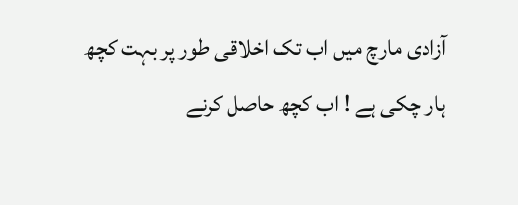آزادی مارچ میں اب تک اخلاقی طور پر بہت کچھ ہار چکی ہے ! اب کچھ حاصل کرنے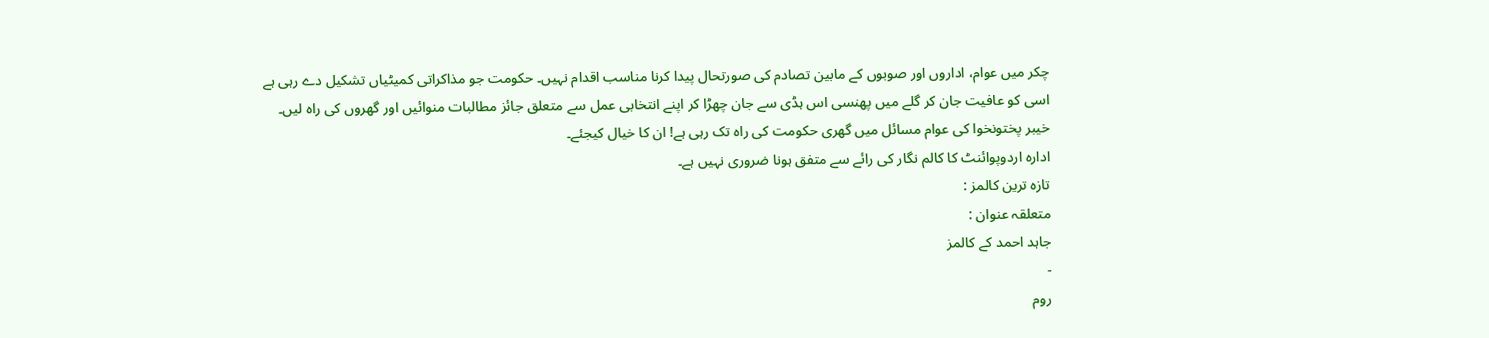چکر میں عوام، اداروں اور صوبوں کے مابین تصادم کی صورتحال پیدا کرنا مناسب اقدام نہیں۔ حکومت جو مذاکراتی کمیٹیاں تشکیل دے رہی ہے اسی کو عافیت جان کر گلے میں پھنسی اس ہڈی سے جان چھڑا کر اپنے انتخابی عمل سے متعلق جائز مطالبات منوائیں اور گھروں کی راہ لیں۔ خیبر پختونخوا کی عوام مسائل میں گھری حکومت کی راہ تک رہی ہے! ان کا خیال کیجئے۔
ادارہ اردوپوائنٹ کا کالم نگار کی رائے سے متفق ہونا ضروری نہیں ہے۔
تازہ ترین کالمز :
متعلقہ عنوان :
جاہد احمد کے کالمز
-
روم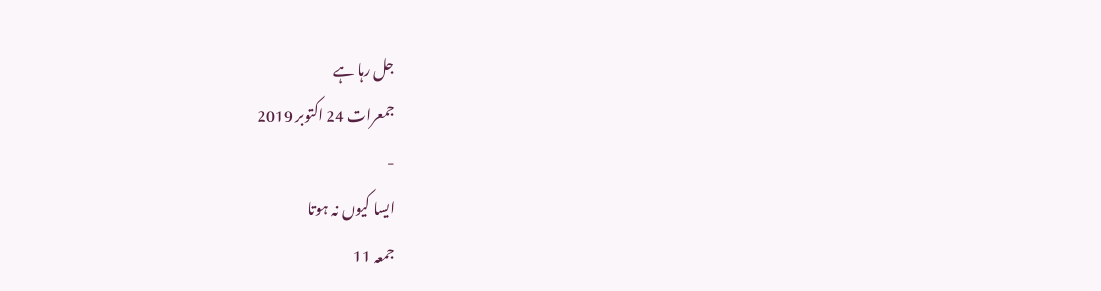جل رہا ہے
جمعرات 24 اکتوبر 2019
-
ایسا کیوں نہ ہوتا
جمعہ 11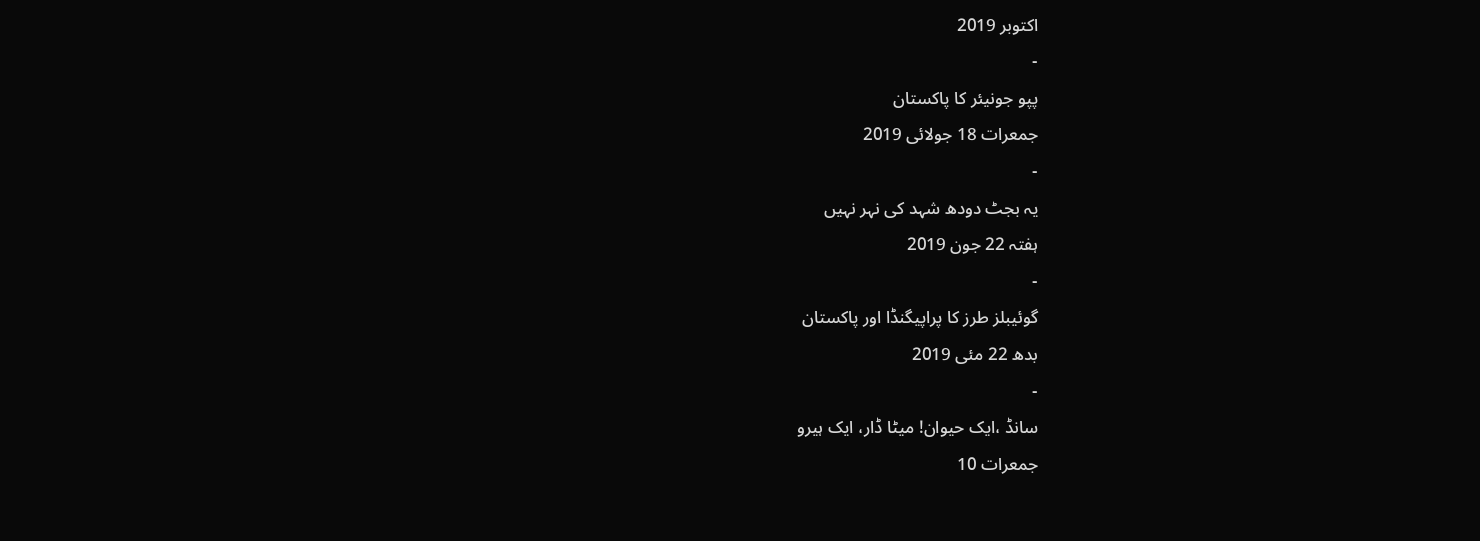اکتوبر 2019
-
پپو جونیئر کا پاکستان
جمعرات 18 جولائی 2019
-
یہ بجٹ دودھ شہد کی نہر نہیں
ہفتہ 22 جون 2019
-
گوئیبلز طرز کا پراپیگنڈا اور پاکستان
بدھ 22 مئی 2019
-
سانڈ ،ایک حیوان! میٹا ڈار، ایک ہیرو
جمعرات 10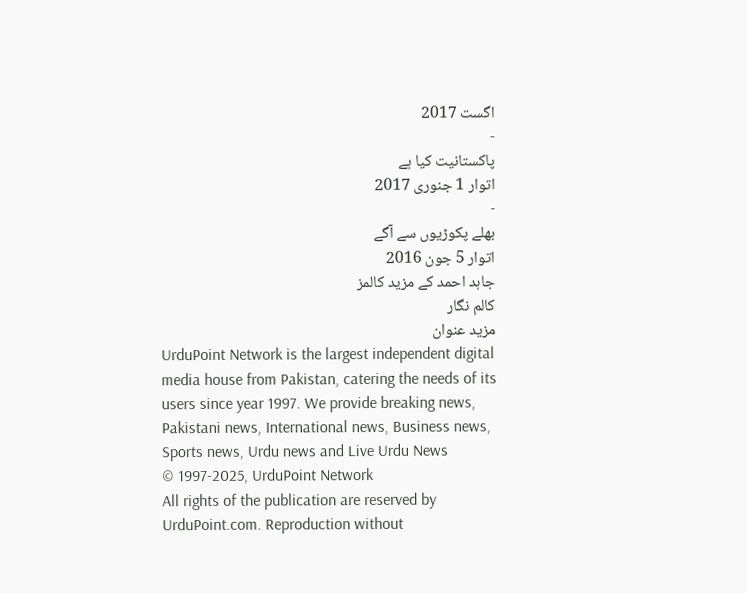اگست 2017
-
پاکستانیت کیا ہے
اتوار 1 جنوری 2017
-
بھلے پکوڑیوں سے آگے
اتوار 5 جون 2016
جاہد احمد کے مزید کالمز
کالم نگار
مزید عنوان
UrduPoint Network is the largest independent digital media house from Pakistan, catering the needs of its users since year 1997. We provide breaking news, Pakistani news, International news, Business news, Sports news, Urdu news and Live Urdu News
© 1997-2025, UrduPoint Network
All rights of the publication are reserved by UrduPoint.com. Reproduction without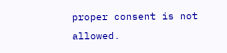proper consent is not allowed.